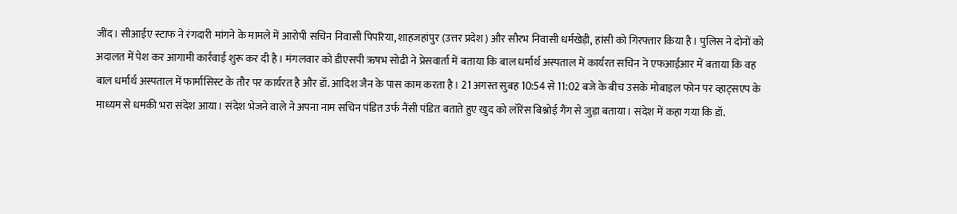जींद। सीआईए स्टाफ ने रंगदारी मांगने के मामले में आरोपी सचिन निवासी पिपरिया, शाहजहांपुर (उत्तर प्रदेश) और सौरभ निवासी धर्मखेड़ी, हांसी को गिरफ्तार किया है। पुलिस ने दोनों को अदालत में पेश कर आगामी कार्रवाई शुरू कर दी है। मंगलवार को डीएसपी ऋषभ सोढी ने प्रेसवार्ता में बताया कि बाल धर्मार्थ अस्पताल में कार्यरत सचिन ने एफआईआर में बताया कि वह बाल धर्मार्थ अस्पताल में फार्मासिस्ट के तौर पर कार्यरत है और डॉ. आदिश जैन के पास काम करता है। 21 अगस्त सुबह 10:54 से 11:02 बजे के बीच उसके मोबाइल फोन पर व्हाट्सएप के माध्यम से धमकी भरा संदेश आया। संदेश भेजने वाले ने अपना नाम सचिन पंडित उर्फ नैंसी पंडित बताते हुए खुद को लॉरेंस बिश्नोई गैंग से जुड़ा बताया। संदेश में कहा गया कि डॉ.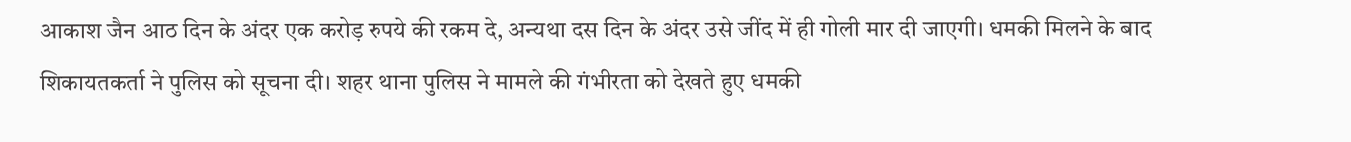आकाश जैन आठ दिन के अंदर एक करोड़ रुपये की रकम दे, अन्यथा दस दिन के अंदर उसे जींद में ही गोली मार दी जाएगी। धमकी मिलने के बाद शिकायतकर्ता ने पुलिस को सूचना दी। शहर थाना पुलिस ने मामले की गंभीरता को देखते हुए धमकी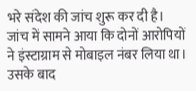भरे संदेश की जांच शुरू कर दी है। जांच में सामने आया कि दोनों आरोपियों ने इंस्टाग्राम से मोबाइल नंबर लिया था। उसके बाद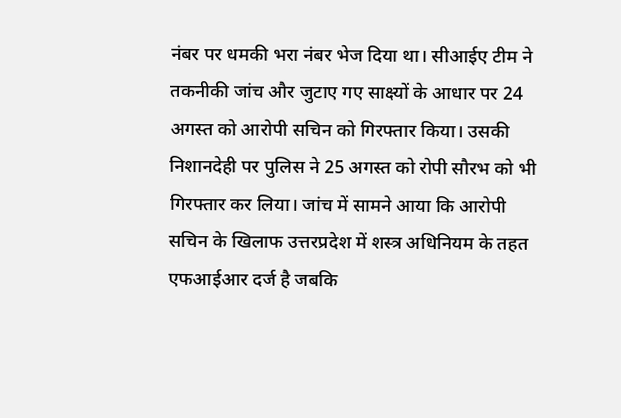नंबर पर धमकी भरा नंबर भेज दिया था। सीआईए टीम ने तकनीकी जांच और जुटाए गए साक्ष्यों के आधार पर 24 अगस्त को आरोपी सचिन को गिरफ्तार किया। उसकी निशानदेही पर पुलिस ने 25 अगस्त को रोपी सौरभ को भी गिरफ्तार कर लिया। जांच में सामने आया कि आरोपी सचिन के खिलाफ उत्तरप्रदेश में शस्त्र अधिनियम के तहत एफआईआर दर्ज है जबकि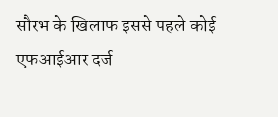सौरभ के खिलाफ इससे पहले कोई एफआईआर दर्ज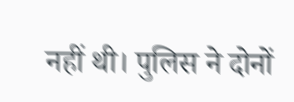नहीं थी। पुलिस ने दोनों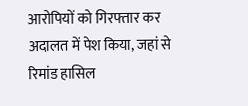आरोपियों को गिरफ्तार कर अदालत में पेश किया, जहां से रिमांड हासिल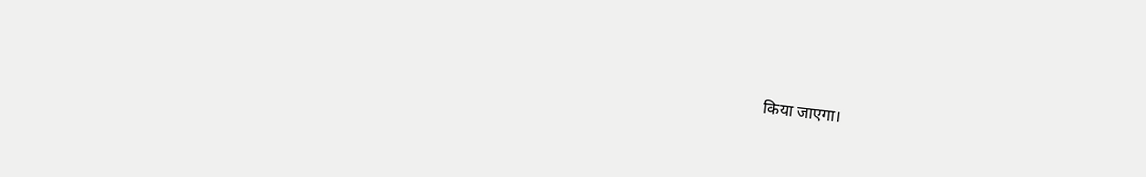किया जाएगा।